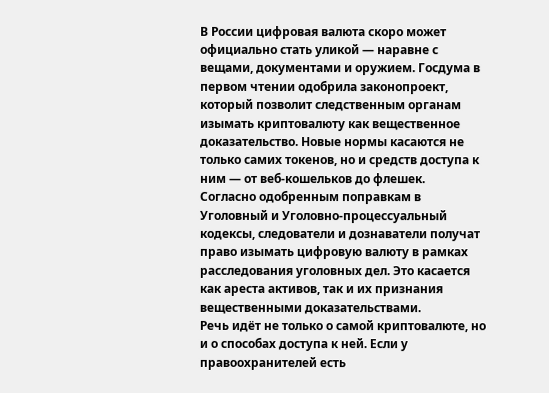В России цифровая валюта скоро может официально стать уликой — наравне с вещами, документами и оружием. Госдума в первом чтении одобрила законопроект, который позволит следственным органам изымать криптовалюту как вещественное доказательство. Новые нормы касаются не только самих токенов, но и средств доступа к ним — от веб-кошельков до флешек.
Согласно одобренным поправкам в Уголовный и Уголовно-процессуальный кодексы, следователи и дознаватели получат право изымать цифровую валюту в рамках расследования уголовных дел. Это касается как ареста активов, так и их признания вещественными доказательствами.
Речь идёт не только о самой криптовалюте, но и о способах доступа к ней. Если у правоохранителей есть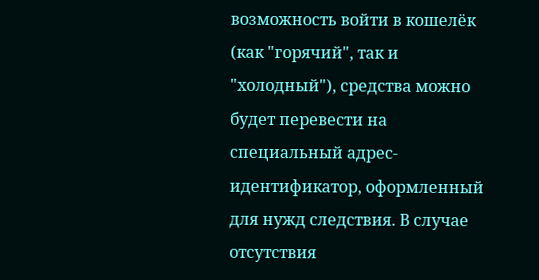возможность войти в кошелёк (как "горячий", так и "холодный"), средства можно будет перевести на специальный адрес-идентификатор, оформленный для нужд следствия. В случае отсутствия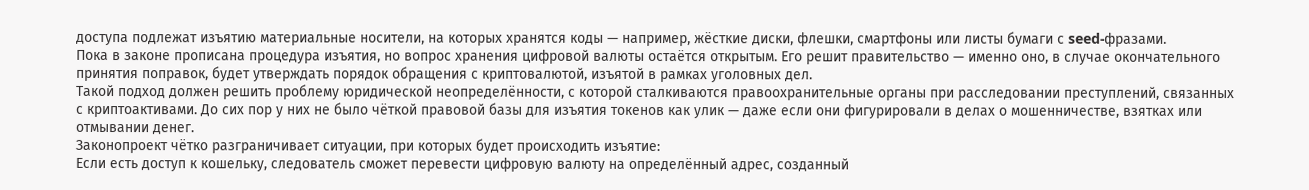доступа подлежат изъятию материальные носители, на которых хранятся коды — например, жёсткие диски, флешки, смартфоны или листы бумаги с seed-фразами.
Пока в законе прописана процедура изъятия, но вопрос хранения цифровой валюты остаётся открытым. Его решит правительство — именно оно, в случае окончательного принятия поправок, будет утверждать порядок обращения с криптовалютой, изъятой в рамках уголовных дел.
Такой подход должен решить проблему юридической неопределённости, с которой сталкиваются правоохранительные органы при расследовании преступлений, связанных с криптоактивами. До сих пор у них не было чёткой правовой базы для изъятия токенов как улик — даже если они фигурировали в делах о мошенничестве, взятках или отмывании денег.
Законопроект чётко разграничивает ситуации, при которых будет происходить изъятие:
Если есть доступ к кошельку, следователь сможет перевести цифровую валюту на определённый адрес, созданный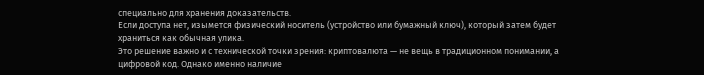специально для хранения доказательств.
Если доступа нет, изымется физический носитель (устройство или бумажный ключ), который затем будет храниться как обычная улика.
Это решение важно и с технической точки зрения: криптовалюта — не вещь в традиционном понимании, а цифровой код. Однако именно наличие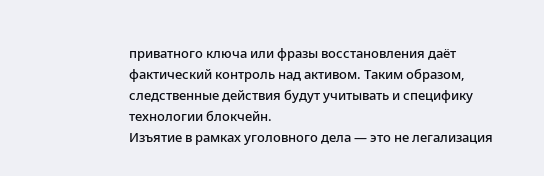приватного ключа или фразы восстановления даёт фактический контроль над активом. Таким образом, следственные действия будут учитывать и специфику технологии блокчейн.
Изъятие в рамках уголовного дела — это не легализация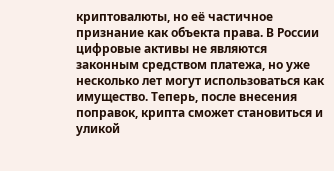криптовалюты, но её частичное признание как объекта права. В России цифровые активы не являются законным средством платежа, но уже несколько лет могут использоваться как имущество. Теперь, после внесения поправок, крипта сможет становиться и уликой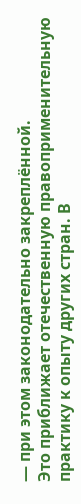— при этом законодательно закреплённой.
Это приближает отечественную правоприменительную практику к опыту других стран. В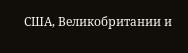США, Великобритании и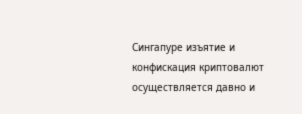Сингапуре изъятие и конфискация криптовалют осуществляется давно и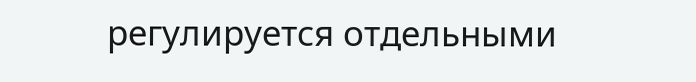регулируется отдельными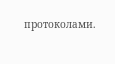протоколами.